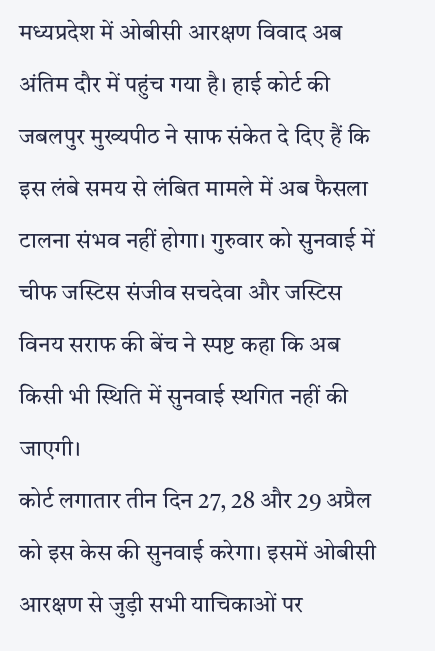मध्यप्रदेश में ओबीसी आरक्षण विवाद अब अंतिम दौर में पहुंच गया है। हाई कोर्ट की जबलपुर मुख्यपीठ ने साफ संकेत दे दिए हैं कि इस लंबे समय से लंबित मामले में अब फैसला टालना संभव नहीं होगा। गुरुवार को सुनवाई में चीफ जस्टिस संजीव सचदेवा और जस्टिस विनय सराफ की बेंच ने स्पष्ट कहा कि अब किसी भी स्थिति में सुनवाई स्थगित नहीं की जाएगी।
कोर्ट लगातार तीन दिन 27, 28 और 29 अप्रैल को इस केस की सुनवाई करेगा। इसमें ओबीसी आरक्षण से जुड़ी सभी याचिकाओं पर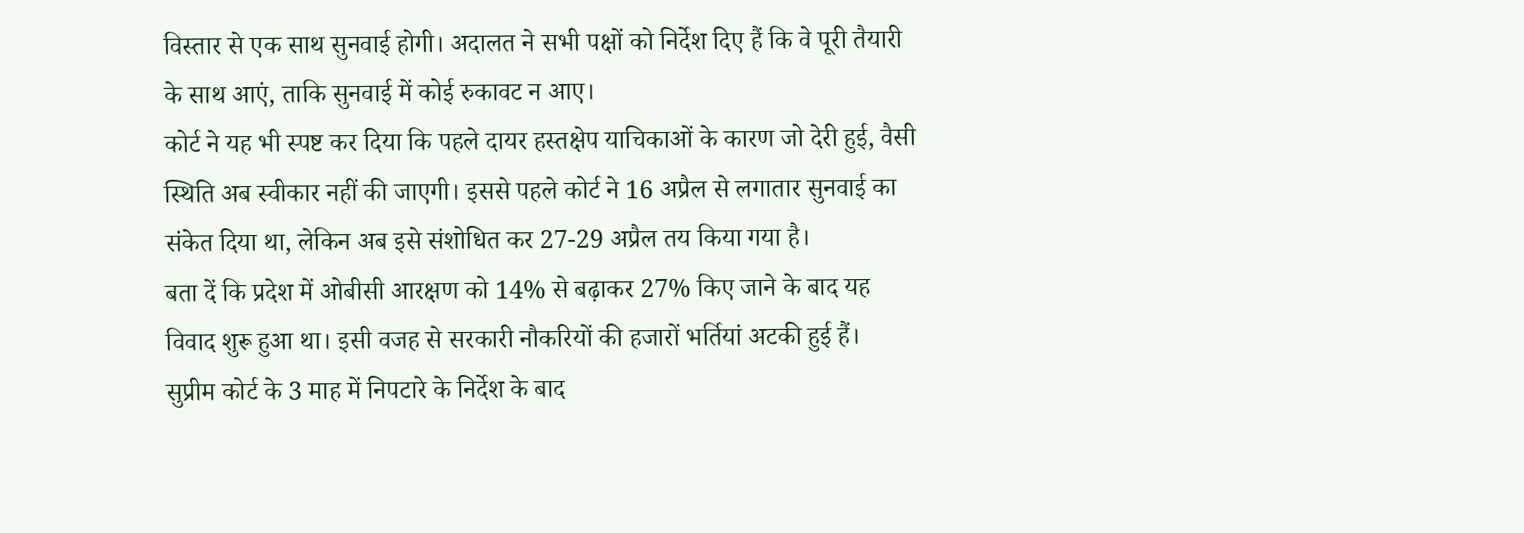विस्तार से एक साथ सुनवाई होगी। अदालत ने सभी पक्षों को निर्देश दिए हैं कि वे पूरी तैयारी के साथ आएं, ताकि सुनवाई में कोई रुकावट न आए।
कोर्ट ने यह भी स्पष्ट कर दिया कि पहले दायर हस्तक्षेप याचिकाओं के कारण जो देरी हुई, वैसी स्थिति अब स्वीकार नहीं की जाएगी। इससे पहले कोर्ट ने 16 अप्रैल से लगातार सुनवाई का संकेत दिया था, लेकिन अब इसे संशोधित कर 27-29 अप्रैल तय किया गया है।
बता दें कि प्रदेश में ओबीसी आरक्षण को 14% से बढ़ाकर 27% किए जाने के बाद यह विवाद शुरू हुआ था। इसी वजह से सरकारी नौकरियों की हजारों भर्तियां अटकी हुई हैं।
सुप्रीम कोर्ट के 3 माह में निपटारे के निर्देश के बाद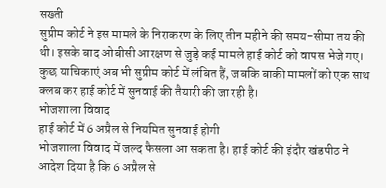सख्ती
सुप्रीम कोर्ट ने इस मामले के निराकरण के लिए तीन महीने की समय-सीमा तय की थी। इसके बाद ओबीसी आरक्षण से जुड़े कई मामले हाई कोर्ट को वापस भेजे गए। कुछ याचिकाएं अब भी सुप्रीम कोर्ट में लंबित हैं, जबकि बाकी मामलों को एक साथ क्लब कर हाई कोर्ट में सुनवाई की तैयारी की जा रही है।
भोजशाला विवाद
हाई कोर्ट में 6 अप्रैल से नियमित सुनवाई होगी
भोजशाला विवाद में जल्द फैसला आ सकता है। हाई कोर्ट की इंदौर खंडपीठ ने आदेश दिया है कि 6 अप्रैल से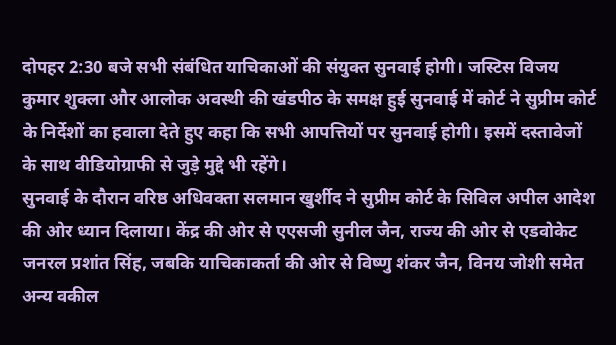दोपहर 2:30 बजे सभी संबंधित याचिकाओं की संयुक्त सुनवाई होगी। जस्टिस विजय कुमार शुक्ला और आलोक अवस्थी की खंडपीठ के समक्ष हुई सुनवाई में कोर्ट ने सुप्रीम कोर्ट के निर्देशों का हवाला देते हुए कहा कि सभी आपत्तियों पर सुनवाई होगी। इसमें दस्तावेजों के साथ वीडियोग्राफी से जुड़े मुद्दे भी रहेंगे।
सुनवाई के दौरान वरिष्ठ अधिवक्ता सलमान खुर्शीद ने सुप्रीम कोर्ट के सिविल अपील आदेश की ओर ध्यान दिलाया। केंद्र की ओर से एएसजी सुनील जैन, राज्य की ओर से एडवोकेट जनरल प्रशांत सिंह, जबकि याचिकाकर्ता की ओर से विष्णु शंकर जैन, विनय जोशी समेत अन्य वकील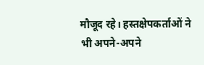मौजूद रहे। हस्तक्षेपकर्ताओं ने भी अपने-अपने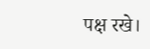पक्ष रखे।